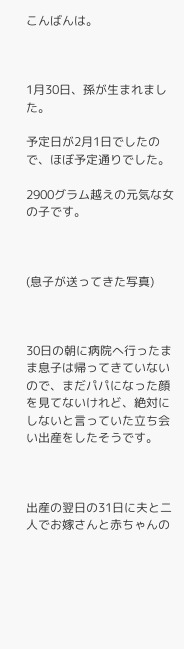こんばんは。



1月30日、孫が生まれました。

予定日が2月1日でしたので、ほぼ予定通りでした。

2900グラム越えの元気な女の子です。



(息子が送ってきた写真)



30日の朝に病院へ行ったまま息子は帰ってきていないので、まだパパになった顔を見てないけれど、絶対にしないと言っていた立ち会い出産をしたそうです。



出産の翌日の31日に夫と二人でお嫁さんと赤ちゃんの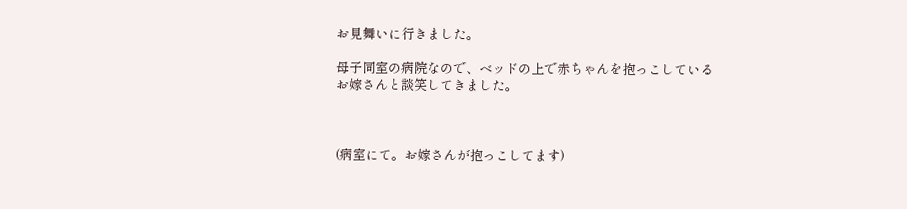お見舞いに行きました。

母子同室の病院なので、ベッドの上で赤ちゃんを抱っこしているお嫁さんと談笑してきました。



(病室にて。お嫁さんが抱っこしてます)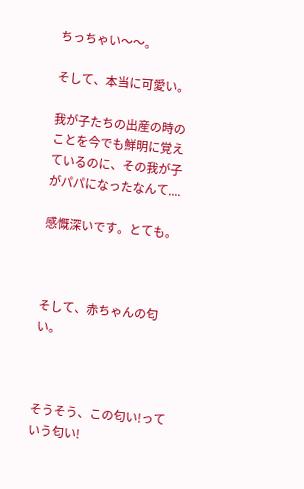ちっちゃい〜〜。

そして、本当に可愛い。

我が子たちの出産の時のことを今でも鮮明に覚えているのに、その我が子がパパになったなんて....

感慨深いです。とても。



そして、赤ちゃんの匂い。



そうそう、この匂い!っていう匂い!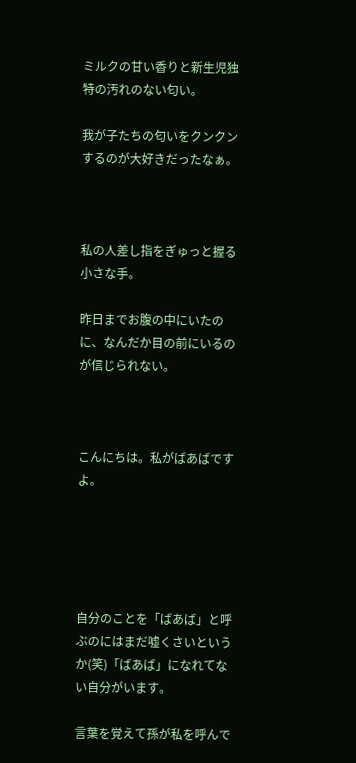ミルクの甘い香りと新生児独特の汚れのない匂い。

我が子たちの匂いをクンクンするのが大好きだったなぁ。



私の人差し指をぎゅっと握る小さな手。

昨日までお腹の中にいたのに、なんだか目の前にいるのが信じられない。



こんにちは。私がばあばですよ。





自分のことを「ばあば」と呼ぶのにはまだ嘘くさいというか(笑)「ばあば」になれてない自分がいます。

言葉を覚えて孫が私を呼んで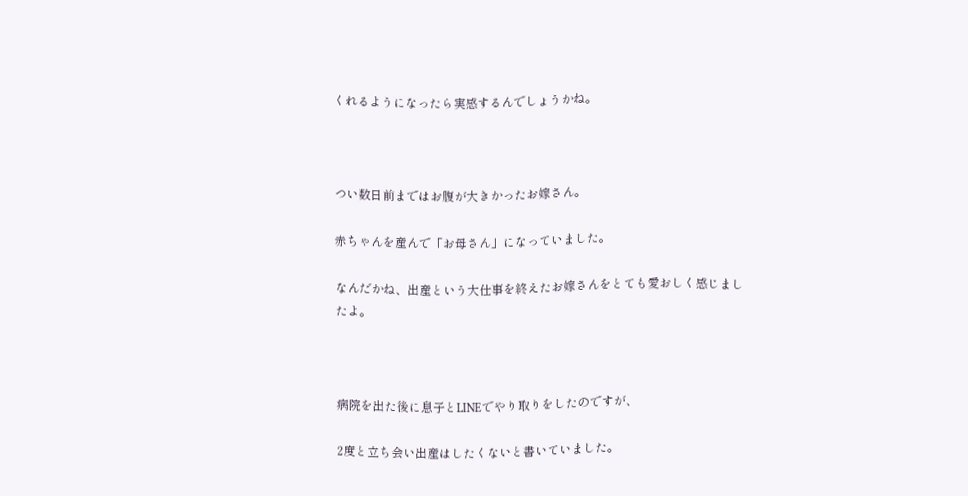くれるようになったら実感するんでしょうかね。



つい数日前まではお腹が大きかったお嫁さん。

赤ちゃんを産んで「お母さん」になっていました。

なんだかね、出産という大仕事を終えたお嫁さんをとても愛おしく感じましたよ。



病院を出た後に息子とLINEでやり取りをしたのですが、

2度と立ち会い出産はしたくないと書いていました。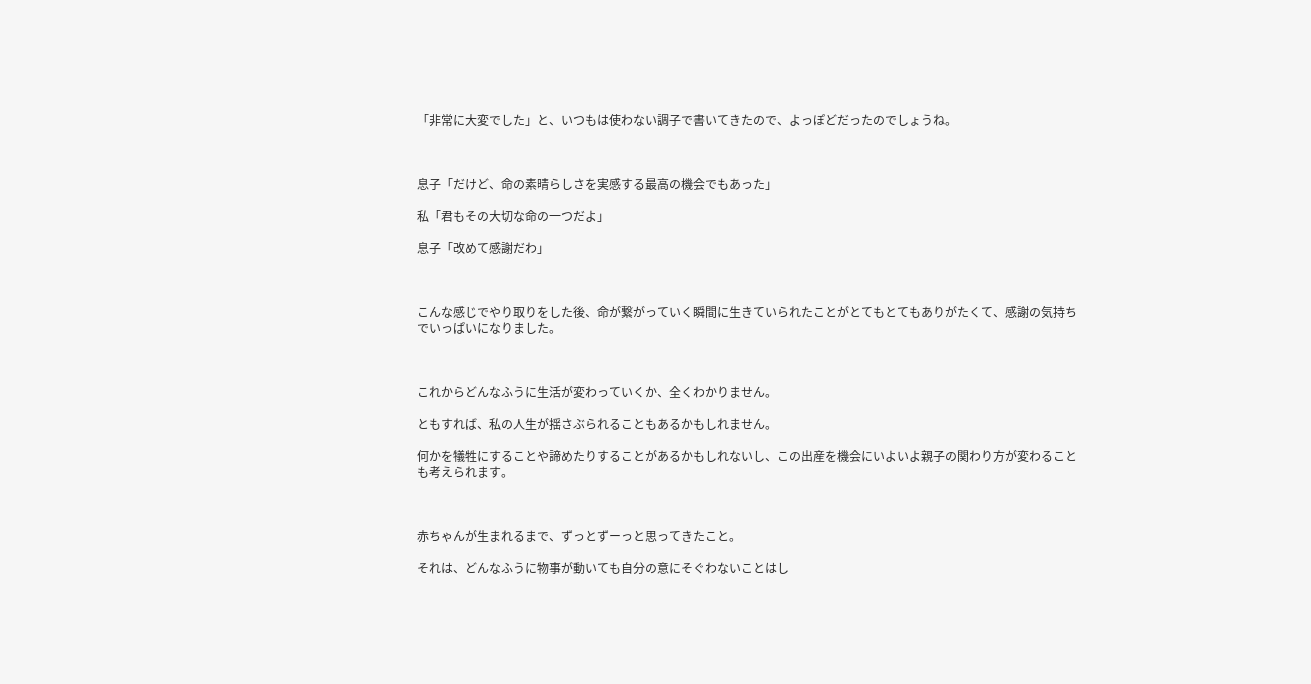「非常に大変でした」と、いつもは使わない調子で書いてきたので、よっぽどだったのでしょうね。



息子「だけど、命の素晴らしさを実感する最高の機会でもあった」

私「君もその大切な命の一つだよ」

息子「改めて感謝だわ」



こんな感じでやり取りをした後、命が繋がっていく瞬間に生きていられたことがとてもとてもありがたくて、感謝の気持ちでいっぱいになりました。



これからどんなふうに生活が変わっていくか、全くわかりません。

ともすれば、私の人生が揺さぶられることもあるかもしれません。

何かを犠牲にすることや諦めたりすることがあるかもしれないし、この出産を機会にいよいよ親子の関わり方が変わることも考えられます。



赤ちゃんが生まれるまで、ずっとずーっと思ってきたこと。

それは、どんなふうに物事が動いても自分の意にそぐわないことはし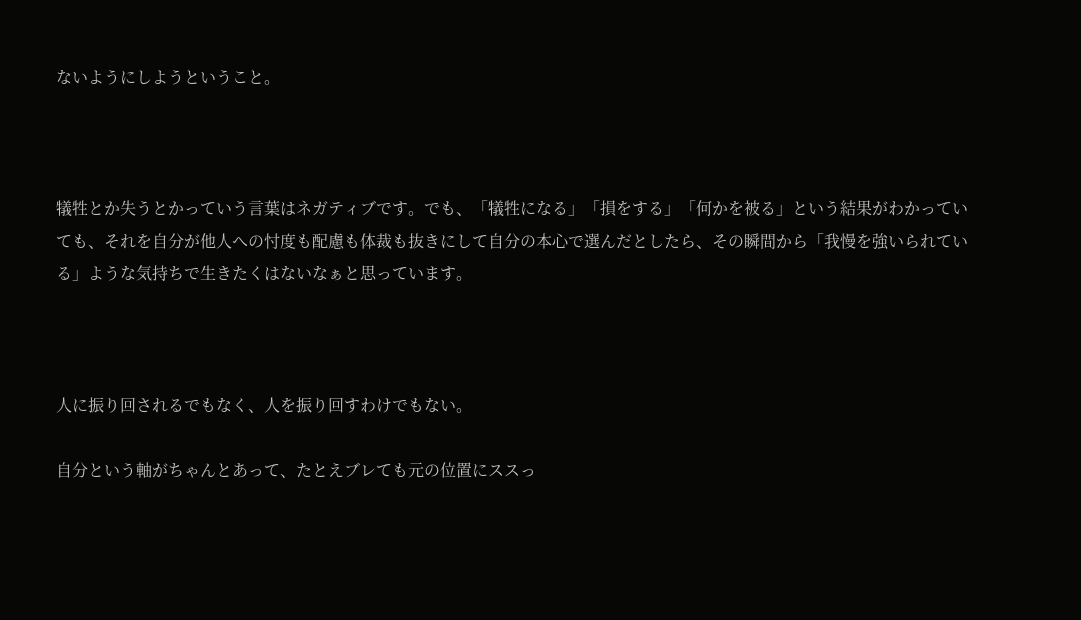ないようにしようということ。



犠牲とか失うとかっていう言葉はネガティブです。でも、「犠牲になる」「損をする」「何かを被る」という結果がわかっていても、それを自分が他人への忖度も配慮も体裁も抜きにして自分の本心で選んだとしたら、その瞬間から「我慢を強いられている」ような気持ちで生きたくはないなぁと思っています。



人に振り回されるでもなく、人を振り回すわけでもない。

自分という軸がちゃんとあって、たとえブレても元の位置にススっ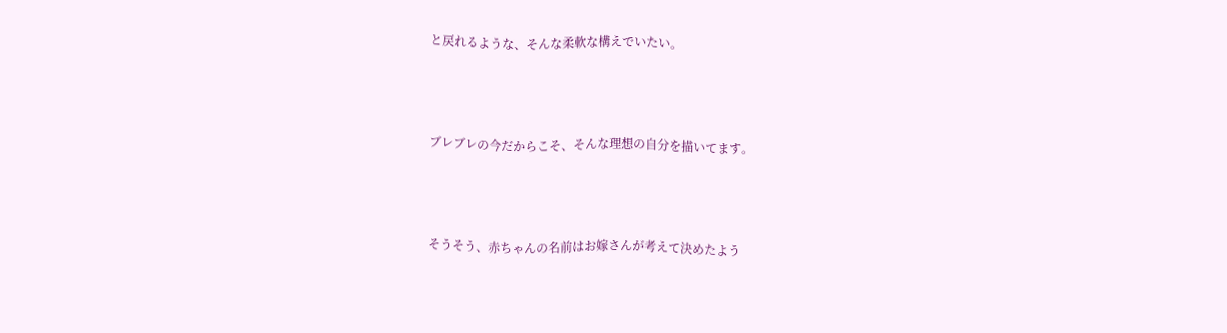と戻れるような、そんな柔軟な構えでいたい。



ブレブレの今だからこそ、そんな理想の自分を描いてます。



そうそう、赤ちゃんの名前はお嫁さんが考えて決めたよう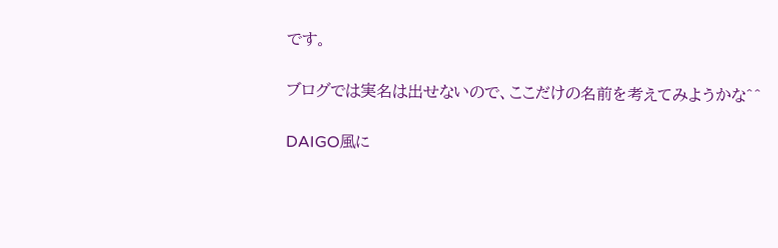です。

ブログでは実名は出せないので、ここだけの名前を考えてみようかな^^

DAIGO風に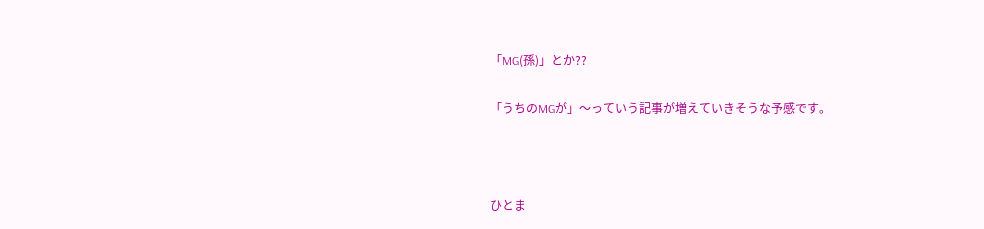「MG(孫)」とか??

「うちのMGが」〜っていう記事が増えていきそうな予感です。



ひとま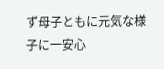ず母子ともに元気な様子に一安心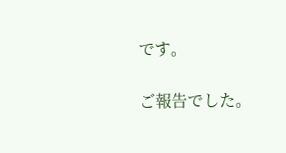です。

ご報告でした。